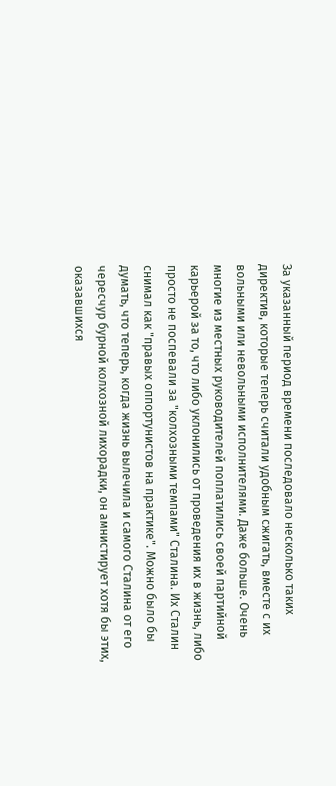За указанный период времени последовало несколько таких директив, которые теперь считали удобным сжигать, вместе с их вольными или невольными исполнителями. Даже больше. Очень многие из местных руководителей поплатились своей партийной карьерой за то, что либо уклонились от проведения их в жизнь, либо просто не поспевали за "колхозными темпами" Сталина. Их Сталин снимал как "правых оппортунистов на практике". Можно было бы думать, что теперь, когда жизнь вылечила и самого Сталина от его чересчур бурной колхозной лихорадки, он амнистирует хотя бы этих, оказавшихся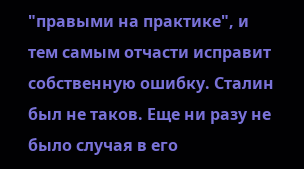"правыми на практике", и тем самым отчасти исправит собственную ошибку. Сталин был не таков. Еще ни разу не было случая в его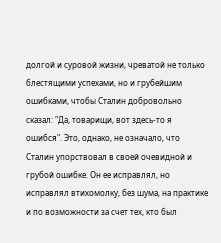долгой и суровой жизни, чреватой не только блестящими успехами, но и грубейшим ошибками, чтобы Сталин добровольно сказал: "Да, товарищи, вот здесь-то я ошибся". Это, однако, не означало, что Сталин упорствовал в своей очевидной и грубой ошибке. Он ее исправлял, но исправлял втихомолку, без шума, на практике и по возможности за счет тех, кто был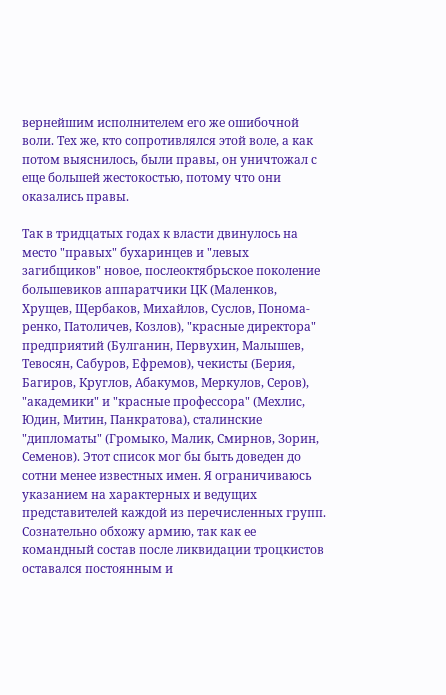вернейшим исполнителем его же ошибочной воли. Тех же, кто сопротивлялся этой воле, а как потом выяснилось, были правы, он уничтожал с еще большей жестокостью, потому что они оказались правы.

Так в тридцатых годах к власти двинулось на место "правых" бухаринцев и "левых загибщиков" новое, послеоктябрьское поколение большевиков аппаратчики ЦК (Маленков, Хрущев, Щербаков, Михайлов, Суслов, Понома-ренко, Патоличев, Козлов), "красные директора" предприятий (Булганин, Первухин, Малышев, Тевосян, Сабуров, Ефремов), чекисты (Берия, Багиров, Круглов, Абакумов, Меркулов, Серов), "академики" и "красные профессора" (Мехлис, Юдин, Митин, Панкратова), сталинские "дипломаты" (Громыко, Малик, Смирнов, Зорин, Семенов). Этот список мог бы быть доведен до сотни менее известных имен. Я ограничиваюсь указанием на характерных и ведущих представителей каждой из перечисленных групп. Сознательно обхожу армию, так как ее командный состав после ликвидации троцкистов оставался постоянным и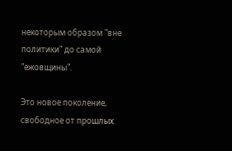некоторым образом "вне политики" до самой "ежовщины".

Это новое поколение, свободное от прошлых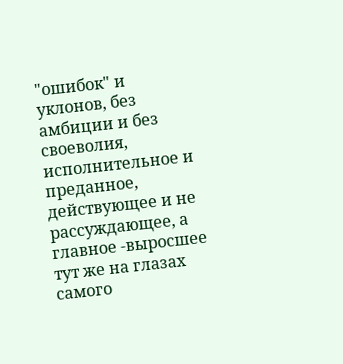"ошибок" и уклонов, без амбиции и без своеволия, исполнительное и преданное, действующее и не рассуждающее, а главное -выросшее тут же на глазах самого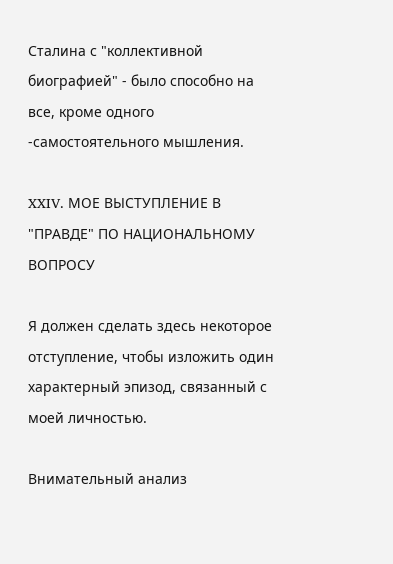Сталина с "коллективной биографией" - было способно на все, кроме одного -самостоятельного мышления.

XXIV. МОЕ ВЫСТУПЛЕНИЕ В "ПРАВДЕ" ПО НАЦИОНАЛЬНОМУ ВОПРОСУ

Я должен сделать здесь некоторое отступление, чтобы изложить один характерный эпизод, связанный с моей личностью.

Внимательный анализ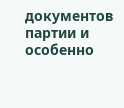документов партии и особенно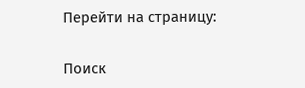Перейти на страницу:

Поиск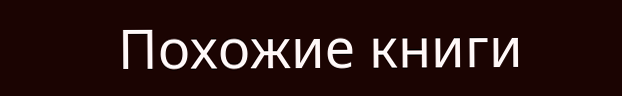Похожие книги